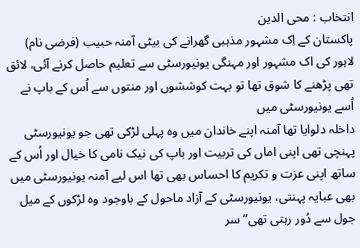انتخاب : محی الدین
پاکستان کے اِک مشہور مذہبی گھرانے کی بیٹی آمنہ حبیب (فرضی نام) لاہور کی اک مشہور اور مہنگی یونیورسٹی سے تعلیم حاصل کرنے آئی، لائق تھی پڑھنے کا شوق تھا تو بہت کوششوں اور منتوں سے اُس کے باپ نے اُسے یونیورسٹی میں
داخلہ دلوایا تھا آمنہ اپنے خاندان میں وہ پہلی لڑکی تھی جو یونیورسٹی پہنچی تھی اپنی اماں کی تربیت اور باپ کی نیک نامی کا خیال اور اُس کے ساتھ اپنی عزت و تکریم کا احساس بھی تھا اس لیے آمنہ یونیورسٹی میں بھی عبایہ پہنتی، یونیورسٹی کے آزاد ماحول کے باوجود وہ لڑکوں کے میل جول سے دُور رہتی تھی” سر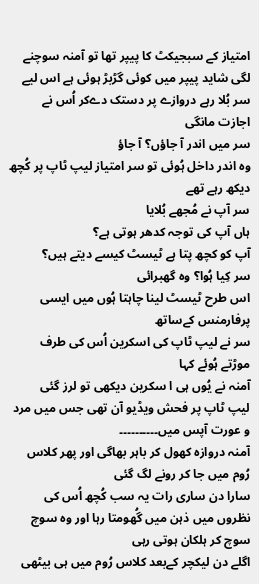امتیاز کے سبجیکٹ کا پیپر تھا تو آمنہ سوچنے لگی شاید پیپر میں کوئی گڑبڑ ہوئی ہے اس لیے سر بُلا رہے دروازے پر دستک دےکر اُس نے اجازت مانگی
سر میں اندر آ جاؤں؟ آ جاؤ
وہ اندر داخل ہُوئی تو سر امتیاز لیپ ٹاپ پر کُچھ دیکھ رہے تھے
سر آپ نے مُجھے بُلایا
ہاں آپ کی توجہ کدھر ہوتی ہے؟
آپ کو کچھ پتا ہے ٹیسٹ کیسے دیتے ہیں؟
سر کِیا ہُوا؟ وہ گھبرائی
اس طرح ٹیسٹ لینا چاہتا ہُوں میں ایسی پرفارمنس کےساتھ
سر نے لیپ ٹاپ کی اسکرین اُس کی طرف موڑتے ہُوئے کہا
آمنہ نے یُوں ہی ا سکرین دیکھی تو لرز گئی
لیپ ٹاپ پر فحش ویڈیو آن تھی جس میں مرد و عورت آپس میں۔۔۔۔۔۔۔۔۔۔
آمنہ دروازہ کھول کر باہر بھاگی اور پھر کلاس رُوم میں جا کر رونے لگ گئی
سارا دن ساری رات یہ سب کُچھ اُس کی نظروں میں ذہن میں گُھومتا رہا اور وہ سوچ سوچ کر ہلکان ہوتی رہی
اگلے دن لیکچر کےبعد کلاس رُوم میں ہی بیٹھی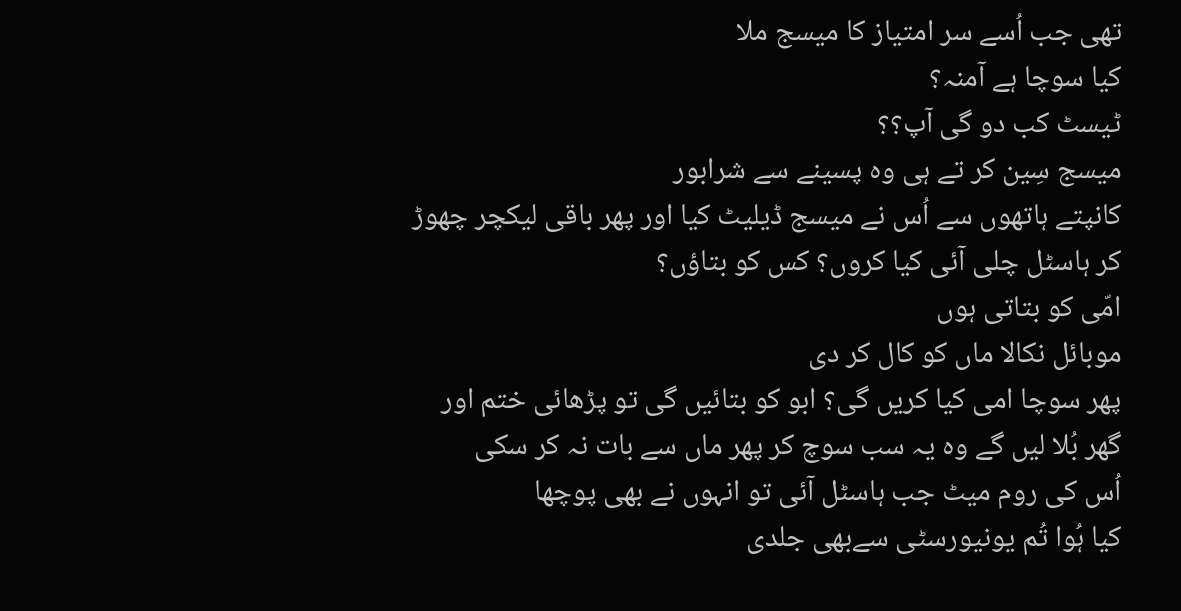تھی جب اُسے سر امتیاز کا میسج ملا
کیا سوچا ہے آمنہ؟
ٹیسٹ کب دو گی آپ؟؟
میسج سِین کر تے ہی وہ پسینے سے شرابور
کانپتے ہاتھوں سے اُس نے میسج ڈیلیٹ کیا اور پھر باقی لیکچر چھوڑ کر ہاسٹل چلی آئی کیا کروں؟ کس کو بتاؤں؟
امّی کو بتاتی ہوں
موبائل نکالا ماں کو کال کر دی
پھر سوچا امی کیا کریں گی؟ ابو کو بتائیں گی تو پڑھائی ختم اور گھر بُلا لیں گے وہ یہ سب سوچ کر پھر ماں سے بات نہ کر سکی
اُس کی روم میٹ جب ہاسٹل آئی تو انہوں نے بھی پوچھا
کیا ہُوا تُم یونیورسٹی سےبھی جلدی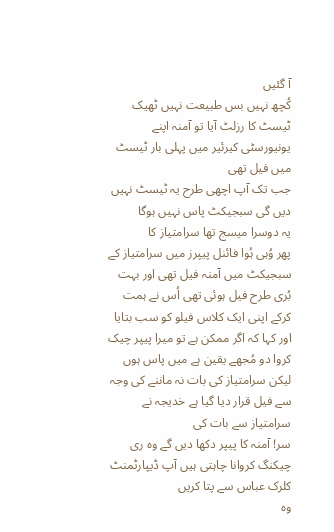آ گئیں
کُچھ نہیں بس طبیعت نہیں ٹھیک
ٹیسٹ کا رزلٹ آیا تو آمنہ اپنے یونیورسٹی کیرئیر میں پہلی بار ٹیسٹ میں فیل تھی
جب تک آپ اچھی طرح یہ ٹیسٹ نہیں دیں گی سبجیکٹ پاس نہیں ہوگا
یہ دوسرا میسج تھا سرامتیاز کا
پھر وُہی ہُوا فائنل پیپرز میں سرامتیاز کے سبجیکٹ میں آمنہ فیل تھی اور بہت بُری طرح فیل ہوئی تھی اُس نے ہمت کرکے اپنی ایک کلاس فیلو کو سب بتایا اور کہا کہ اگر ممکن ہے تو میرا پیپر چیک کروا دو مُجھے یقین ہے میں پاس ہوں لیکن سرامتیاز کی بات نہ ماننے کی وجہ سے فیل قرار دیا گیا ہے خدیجہ نے سرامتیاز سے بات کی
سر! آمنہ کا پیپر دکھا دیں گے وہ ری چیکنگ کروانا چاہتی ہیں آپ ڈیپارٹمنٹ کلرک عباس سے پتا کریں
وہ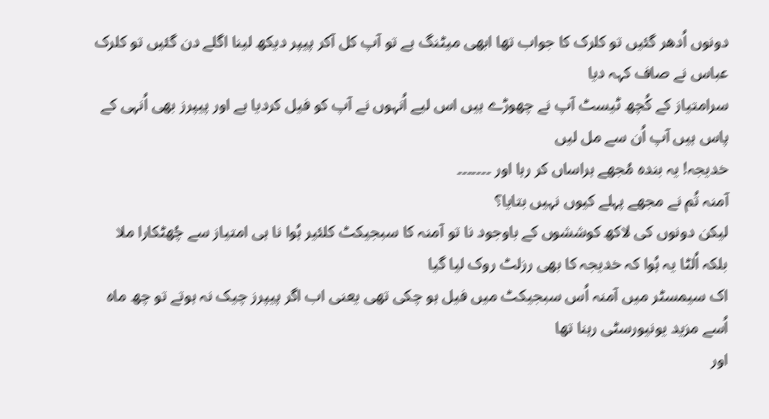دونوں اُدھر گئیں تو کلرک کا جواب تھا ابھی میٹنگ ہے تو آپ کل آکر پیپر دیکھ لینا اگلے دن گئیں تو کلرک عباس نے صاف کہہ دیا
سرامتیاز کے کُچھ ٹیسٹ آپ نے چھوڑے ہیں اس لیے اُنہوں نے آپ کو فیل کردیا ہے اور پیپرز بھی اُنہی کے پاس ہیں آپ اُن سے مل لیں
خدیجہ! یہ بندہ مُجھے ہراساں کر رہا اور ۔۔۔۔۔۔۔
آمنہ تُم نے مجھے پہلے کیوں نہیں بتایا؟
لیکن دونوں کی لاکھ کوششوں کے باوجود نا تو آمنہ کا سبجیکٹ کلئیر ہُوا نا ہی امتیاز سے چُھٹکارا ملا بلکہ اُلٹا یہ ہُوا کہ خدیجہ کا بھی رزلٹ روک لیا گیا
اک سیمسٹر میں آمنہ اُس سبجیکٹ میں فیل ہو چکی تھی یعنی اب اگر پیپرز چیک نہ ہوتے تو چھ ماہ اُسے مزید یونیورسٹی رہنا تھا
اور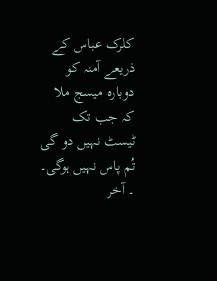کلرک عباس کے ذریعے آمنہ کو دوبارہ میسج ملا کہ جب تک ٹیسٹ نہیں دو گی تُم پاس نہیں ہوگی۔ ۔ آخر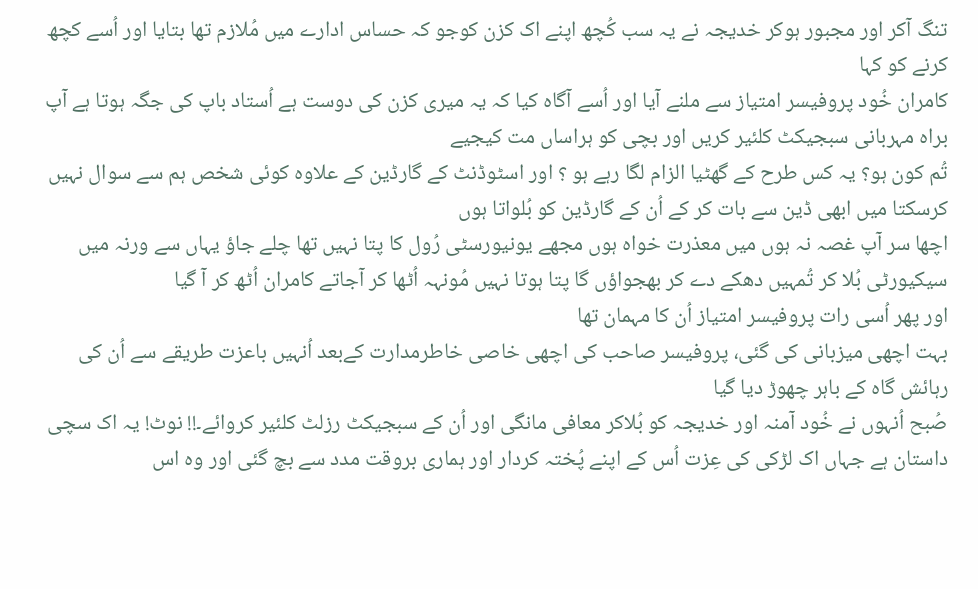تنگ آکر اور مجبور ہوکر خدیجہ نے یہ سب کُچھ اپنے اک کزن کوجو کہ حساس ادارے میں مُلازم تھا بتایا اور اُسے کچھ کرنے کو کہا
کامران خُود پروفیسر امتیاز سے ملنے آیا اور اُسے آگاہ کیا کہ یہ میری کزن کی دوست ہے اُستاد باپ کی جگہ ہوتا ہے آپ براہ مہربانی سبجیکٹ کلئیر کریں اور بچی کو ہراساں مت کیجیے
تُم کون ہو؟ یہ کس طرح کے گھٹیا الزام لگا رہے ہو ؟ اور اسٹوڈنٹ کے گارڈین کے علاوہ کوئی شخص ہم سے سوال نہیں کرسکتا میں ابھی ڈین سے بات کر کے اُن کے گارڈین کو بُلواتا ہوں
اچھا سر آپ غصہ نہ ہوں میں معذرت خواہ ہوں مجھے یونیورسٹی رُول کا پتا نہیں تھا چلے جاؤ یہاں سے ورنہ میں سیکیورٹی بُلا کر تُمہیں دھکے دے کر بھجواؤں گا پتا ہوتا نہیں مُونہہ اُٹھا کر آجاتے کامران اُٹھ کر آ گیا
اور پھر اُسی رات پروفیسر امتیاز اُن کا مہمان تھا
بہت اچھی میزبانی کی گئی، پروفیسر صاحب کی اچھی خاصی خاطرمدارت کےبعد اُنہیں باعزت طریقے سے اُن کی رہائش گاہ کے باہر چھوڑ دیا گیا
صُبح اُنہوں نے خُود آمنہ اور خدیجہ کو بُلاکر معافی مانگی اور اُن کے سبجیکٹ رزلٹ کلئیر کروائے۔!! نوٹ! یہ اک سچی داستان ہے جہاں اک لڑکی کی عِزت اُس کے اپنے پُختہ کردار اور ہماری بروقت مدد سے بچ گئی اور وہ اس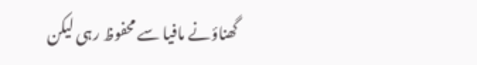گھناؤنے مافیا سے محفوظ رہی لیکن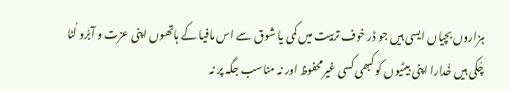ہزاروں بچیاں ایسی ہیں جو ڈر خوف تربیت میں کمی یا شوق سے اس مافیا کے ہاتھوں اپنی عزت و آبرُو لُٹا چُکی ہیں خُدارا اپنی بیٹیوں کو کبھی کسی غیرمحفوظ اور نہ مناسب جگہ پر نہ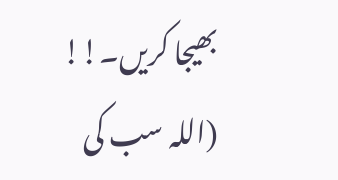بھیجا کریں۔!!
(اللہ سب کی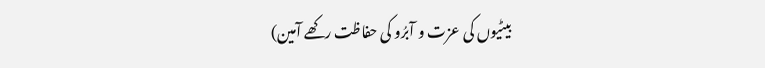بیٹیوں کی عزت و آبرُو کی حفاظت رکھے آمین)